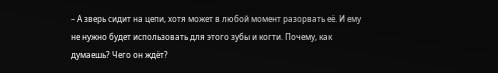– А зверь сидит на цепи, хотя может в любой момент разорвать её. И ему не нужно будет использовать для этого зубы и когти. Почему, как думаешь? Чего он ждёт?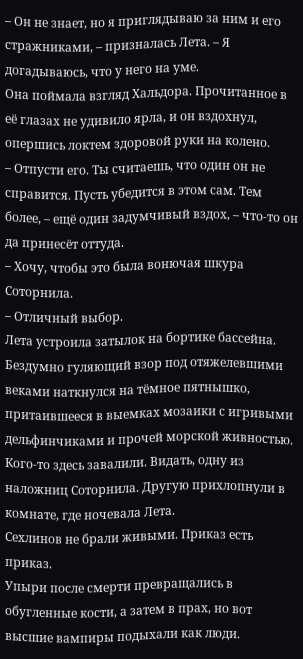– Он не знает, но я приглядываю за ним и его стражниками, – призналась Лета. – Я догадываюсь, что у него на уме.
Она поймала взгляд Хальдора. Прочитанное в её глазах не удивило ярла, и он вздохнул, опершись локтем здоровой руки на колено.
– Отпусти его. Ты считаешь, что один он не справится. Пусть убедится в этом сам. Тем более, – ещё один задумчивый вздох, – что-то он да принесёт оттуда.
– Хочу, чтобы это была вонючая шкура Соторнила.
– Отличный выбор.
Лета устроила затылок на бортике бассейна. Бездумно гуляющий взор под отяжелевшими веками наткнулся на тёмное пятнышко, притаившееся в выемках мозаики с игривыми дельфинчиками и прочей морской живностью.
Кого-то здесь завалили. Видать, одну из наложниц Соторнила. Другую прихлопнули в комнате, где ночевала Лета.
Сехлинов не брали живыми. Приказ есть приказ.
Упыри после смерти превращались в обугленные кости, а затем в прах, но вот высшие вампиры подыхали как люди.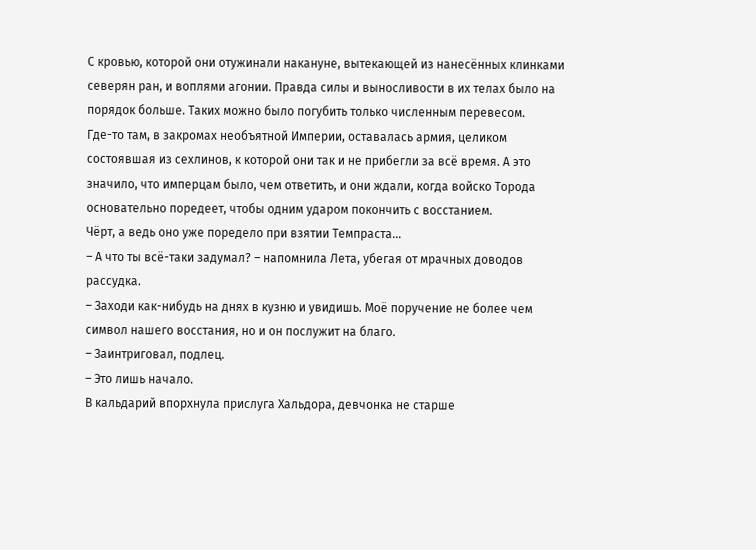С кровью, которой они отужинали накануне, вытекающей из нанесённых клинками северян ран, и воплями агонии. Правда силы и выносливости в их телах было на порядок больше. Таких можно было погубить только численным перевесом.
Где-то там, в закромах необъятной Империи, оставалась армия, целиком состоявшая из сехлинов, к которой они так и не прибегли за всё время. А это значило, что имперцам было, чем ответить, и они ждали, когда войско Торода основательно поредеет, чтобы одним ударом покончить с восстанием.
Чёрт, а ведь оно уже поредело при взятии Темпраста...
– А что ты всё-таки задумал? – напомнила Лета, убегая от мрачных доводов рассудка.
– Заходи как-нибудь на днях в кузню и увидишь. Моё поручение не более чем символ нашего восстания, но и он послужит на благо.
– Заинтриговал, подлец.
– Это лишь начало.
В кальдарий впорхнула прислуга Хальдора, девчонка не старше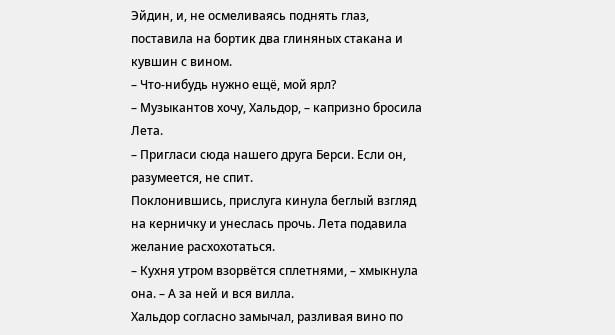Эйдин, и, не осмеливаясь поднять глаз, поставила на бортик два глиняных стакана и кувшин с вином.
– Что-нибудь нужно ещё, мой ярл?
– Музыкантов хочу, Хальдор, – капризно бросила Лета.
– Пригласи сюда нашего друга Берси. Если он, разумеется, не спит.
Поклонившись, прислуга кинула беглый взгляд на керничку и унеслась прочь. Лета подавила желание расхохотаться.
– Кухня утром взорвётся сплетнями, – хмыкнула она. – А за ней и вся вилла.
Хальдор согласно замычал, разливая вино по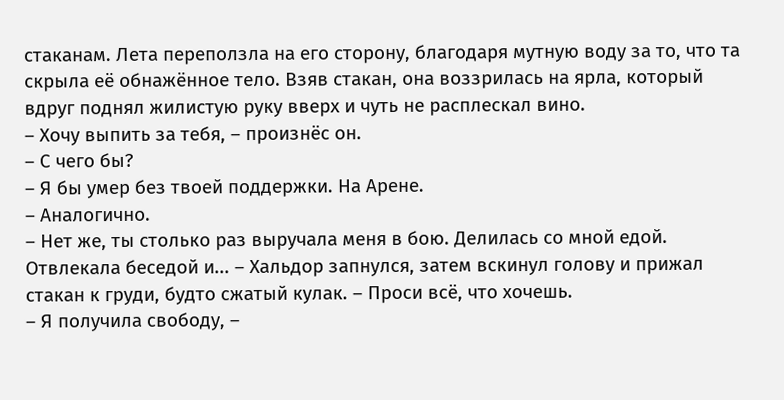стаканам. Лета переползла на его сторону, благодаря мутную воду за то, что та скрыла её обнажённое тело. Взяв стакан, она воззрилась на ярла, который вдруг поднял жилистую руку вверх и чуть не расплескал вино.
– Хочу выпить за тебя, – произнёс он.
– С чего бы?
– Я бы умер без твоей поддержки. На Арене.
– Аналогично.
– Нет же, ты столько раз выручала меня в бою. Делилась со мной едой. Отвлекала беседой и... – Хальдор запнулся, затем вскинул голову и прижал стакан к груди, будто сжатый кулак. – Проси всё, что хочешь.
– Я получила свободу, –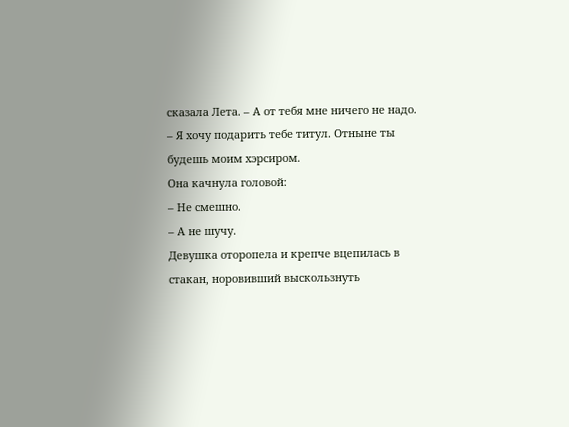сказала Лета. – А от тебя мне ничего не надо.
– Я хочу подарить тебе титул. Отныне ты будешь моим хэрсиром.
Она качнула головой:
– Не смешно.
– А не шучу.
Девушка оторопела и крепче вцепилась в стакан, норовивший выскользнуть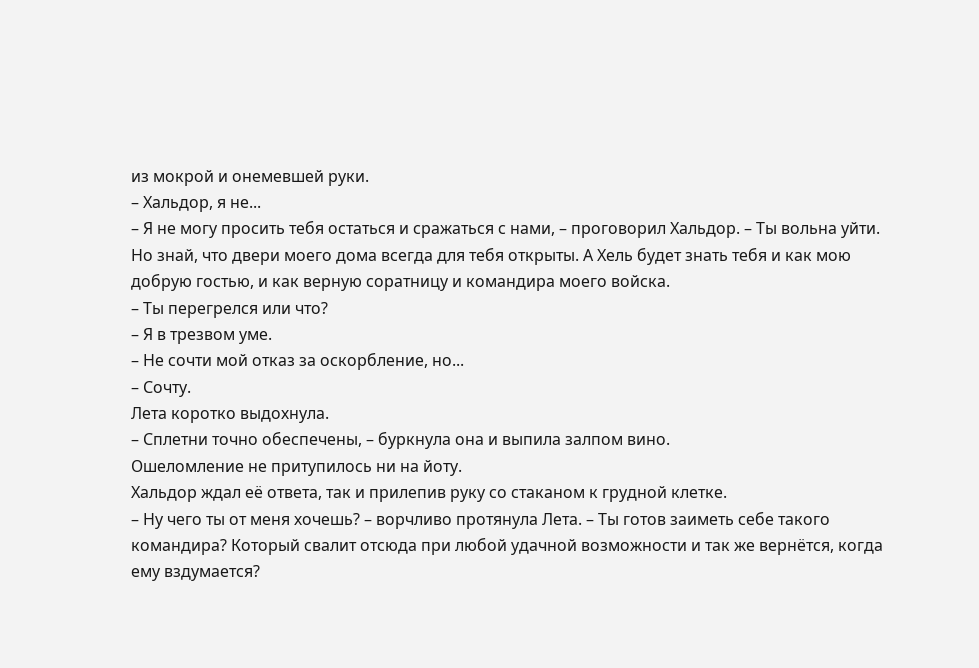из мокрой и онемевшей руки.
– Хальдор, я не...
– Я не могу просить тебя остаться и сражаться с нами, – проговорил Хальдор. – Ты вольна уйти. Но знай, что двери моего дома всегда для тебя открыты. А Хель будет знать тебя и как мою добрую гостью, и как верную соратницу и командира моего войска.
– Ты перегрелся или что?
– Я в трезвом уме.
– Не сочти мой отказ за оскорбление, но...
– Сочту.
Лета коротко выдохнула.
– Сплетни точно обеспечены, – буркнула она и выпила залпом вино.
Ошеломление не притупилось ни на йоту.
Хальдор ждал её ответа, так и прилепив руку со стаканом к грудной клетке.
– Ну чего ты от меня хочешь? – ворчливо протянула Лета. – Ты готов заиметь себе такого командира? Который свалит отсюда при любой удачной возможности и так же вернётся, когда ему вздумается?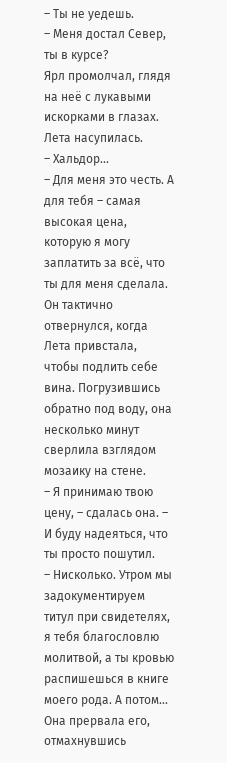– Ты не уедешь.
– Меня достал Север, ты в курсе?
Ярл промолчал, глядя на неё с лукавыми искорками в глазах. Лета насупилась.
– Хальдор...
– Для меня это честь. А для тебя – самая высокая цена, которую я могу заплатить за всё, что ты для меня сделала.
Он тактично отвернулся, когда Лета привстала, чтобы подлить себе вина. Погрузившись обратно под воду, она несколько минут сверлила взглядом мозаику на стене.
– Я принимаю твою цену, – сдалась она. – И буду надеяться, что ты просто пошутил.
– Нисколько. Утром мы задокументируем титул при свидетелях, я тебя благословлю молитвой, а ты кровью распишешься в книге моего рода. А потом...
Она прервала его, отмахнувшись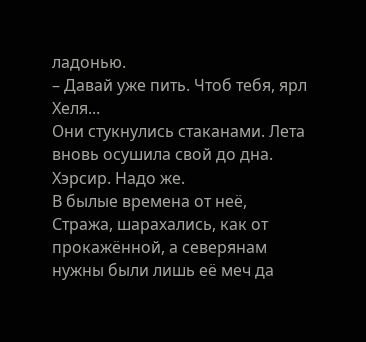ладонью.
– Давай уже пить. Чтоб тебя, ярл Хеля...
Они стукнулись стаканами. Лета вновь осушила свой до дна.
Хэрсир. Надо же.
В былые времена от неё, Стража, шарахались, как от прокажённой, а северянам нужны были лишь её меч да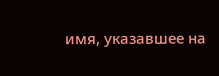имя, указавшее на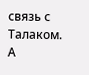связь с Талаком. А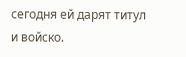сегодня ей дарят титул и войско.